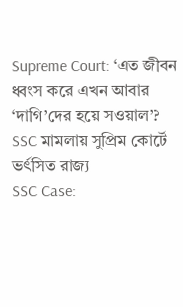Supreme Court: ‘এত জীবন ধ্বংস করে এখন আবার ‘দাগি’দের হয়ে সওয়াল’? SSC মামলায় সুপ্রিম কোর্টে ভর্ৎসিত রাজ্য
SSC Case: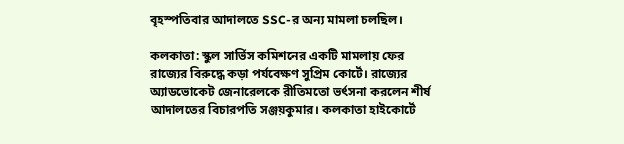বৃহস্পতিবার আদালতে SSC-র অন্য মামলা চলছিল।

কলকাতা: স্কুল সার্ভিস কমিশনের একটি মামলায় ফের রাজ্যের বিরুদ্ধে কড়া পর্যবেক্ষণ সুপ্রিম কোর্টে। রাজ্যের অ্যাডভোকেট জেনারেলকে রীতিমতো ভর্ৎসনা করলেন শীর্ষ আদালতের বিচারপতি সঞ্জয়কুমার। কলকাতা হাইকোর্টে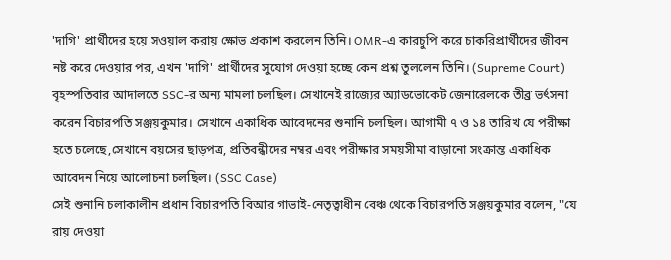'দাগি' প্রার্থীদের হয়ে সওয়াল করায় ক্ষোভ প্রকাশ করলেন তিনি। OMR-এ কারচুপি করে চাকরিপ্রার্থীদের জীবন নষ্ট করে দেওয়ার পর, এখন 'দাগি' প্রার্থীদের সুযোগ দেওয়া হচ্ছে কেন প্রশ্ন তুললেন তিনি। (Supreme Court)
বৃহস্পতিবার আদালতে SSC-র অন্য মামলা চলছিল। সেখানেই রাজ্যের অ্যাডভোকেট জেনারেলকে তীব্র ভর্ৎসনা করেন বিচারপতি সঞ্জয়কুমার। সেখানে একাধিক আবেদনের শুনানি চলছিল। আগামী ৭ ও ১৪ তারিখ যে পরীক্ষা হতে চলেছে,সেখানে বয়সের ছাড়পত্র, প্রতিবন্ধীদের নম্বর এবং পরীক্ষার সময়সীমা বাড়ানো সংক্রান্ত একাধিক আবেদন নিয়ে আলোচনা চলছিল। (SSC Case)
সেই শুনানি চলাকালীন প্রধান বিচারপতি বিআর গাভাই-নেতৃত্বাধীন বেঞ্চ থেকে বিচারপতি সঞ্জয়কুমার বলেন, "যে রায় দেওয়া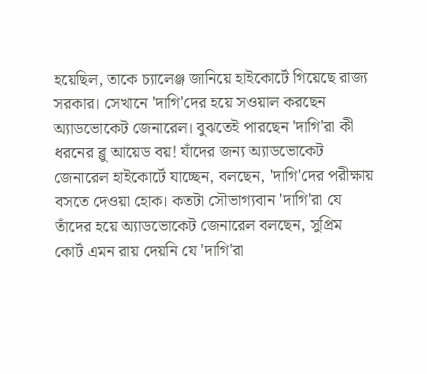হয়েছিল, তাকে চ্যালেঞ্জ জানিয়ে হাইকোর্টে গিয়েছে রাজ্য সরকার। সেখানে 'দাগি'দের হয়ে সওয়াল করছেন অ্যাডভোকেট জেনারেল। বুঝতেই পারছেন 'দাগি'রা কী ধরনের ব্লু আয়েড বয়! যাঁদের জন্য অ্যাডভোকেট জেনারেল হাইকোর্টে যাচ্ছেন, বলছেন, 'দাগি'দের পরীক্ষায় বসতে দেওয়া হোক। কতটা সৌভাগ্যবান 'দাগি'রা যে তাঁদের হয়ে অ্যাডভোকেট জেনারেল বলছেন, সুপ্রিম কোর্ট এমন রায় দেয়নি যে 'দাগি'রা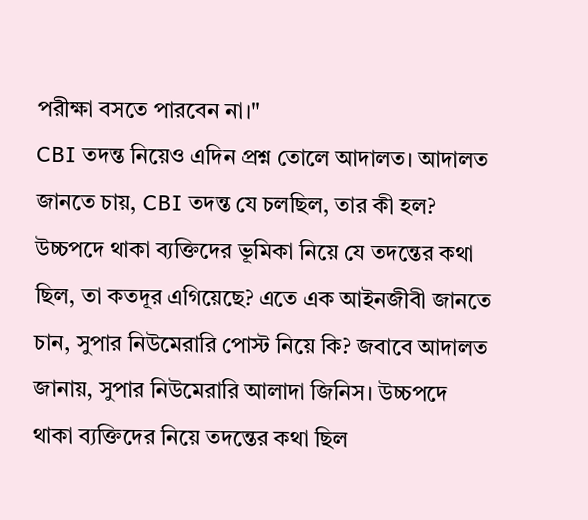পরীক্ষা বসতে পারবেন না।"
CBI তদন্ত নিয়েও এদিন প্রশ্ন তোলে আদালত। আদালত জানতে চায়, CBI তদন্ত যে চলছিল, তার কী হল? উচ্চপদে থাকা ব্যক্তিদের ভূমিকা নিয়ে যে তদন্তের কথা ছিল, তা কতদূর এগিয়েছে? এতে এক আইনজীবী জানতে চান, সুপার নিউমেরারি পোস্ট নিয়ে কি? জবাবে আদালত জানায়, সুপার নিউমেরারি আলাদা জিনিস। উচ্চপদে থাকা ব্যক্তিদের নিয়ে তদন্তের কথা ছিল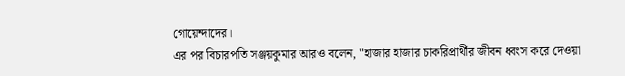গোয়েন্দাদের।
এর পর বিচারপতি সঞ্জয়কুমার আরও বলেন, "হাজার হাজার চাকরিপ্রার্থীর জীবন ধ্বংস করে দেওয়া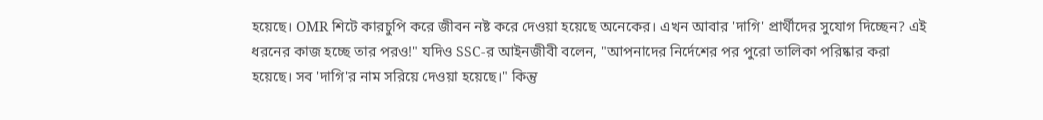হয়েছে। OMR শিটে কারচুপি করে জীবন নষ্ট করে দেওয়া হয়েছে অনেকের। এখন আবার 'দাগি' প্রার্থীদের সুযোগ দিচ্ছেন? এই ধরনের কাজ হচ্ছে তার পরও!" যদিও SSC-র আইনজীবী বলেন, "আপনাদের নির্দেশের পর পুরো তালিকা পরিষ্কার করা হয়েছে। সব 'দাগি'র নাম সরিয়ে দেওয়া হয়েছে।" কিন্তু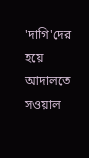'দাগি'দের হয়ে আদালতে সওয়াল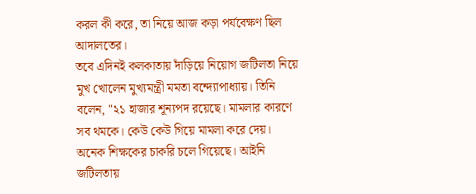করল কী করে, তা নিয়ে আজ কড়া পর্যবেক্ষণ ছিল আদালতের।
তবে এদিনই কলকাতায় দাঁড়িয়ে নিয়োগ জটিলতা নিয়ে মুখ খোলেন মুখ্যমন্ত্রী মমতা বন্দ্যোপাধ্যায়। তিনি বলেন, "২১ হাজার শূন্যপদ রয়েছে। মামলার কারণে সব থমকে। কেউ কেউ গিয়ে মামলা করে দেয়। অনেক শিক্ষকের চাকরি চলে গিয়েছে। আইনি জটিলতায়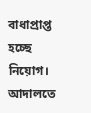বাধাপ্রাপ্ত হচ্ছে নিয়োগ। আদালতে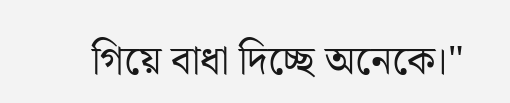গিয়ে বাধা দিচ্ছে অনেকে।"